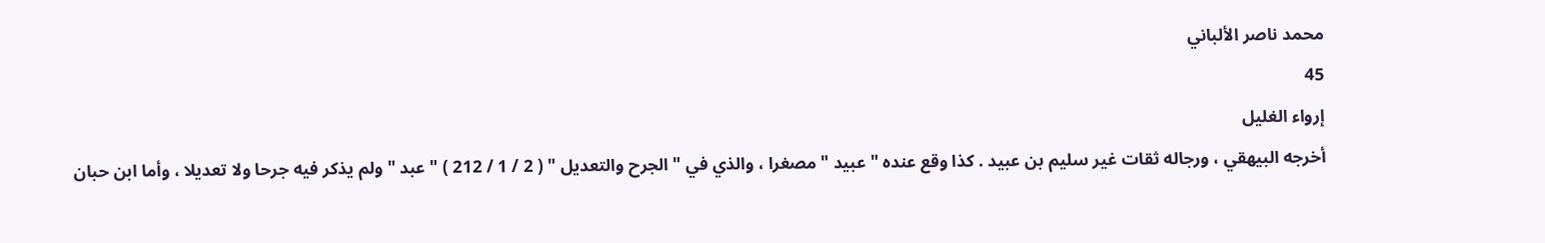محمد ناصر الألباني
45
إرواء الغليل
أخرجه البيهقي ، ورجاله ثقات غير سليم بن عبيد . كذا وقع عنده " عبيد " مصغرا ، والذي في " الجرح والتعديل " ( 2 / 1 / 212 ) " عبد " ولم يذكر فيه جرحا ولا تعديلا ، وأما ابن حبان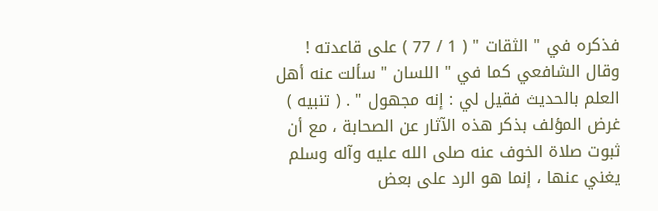فذكره في " الثقات " ( 1 / 77 ) على قاعدته ! وقال الشافعي كما في " اللسان " سألت عنه أهل العلم بالحديث فقيل لي : إنه مجهول " . ( تنبيه ) غرض المؤلف بذكر هذه الآثار عن الصحابة ، مع أن ثبوت صلاة الخوف عنه صلى الله عليه وآله وسلم يغني عنها ، إنما هو الرد على بعض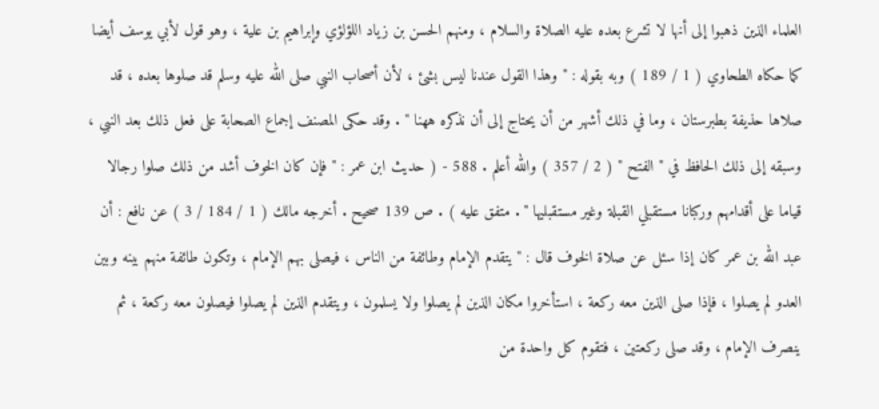العلماء الذين ذهبوا إلى أنها لا تشرع بعده عليه الصلاة والسلام ، ومنهم الحسن بن زياد اللؤلؤي وإبراهيم بن علية ، وهو قول لأبي يوسف أيضا كما حكاه الطحاوي ( 1 / 189 ) وبه بقوله : " وهذا القول عندنا ليس بشئ ، لأن أصحاب النبي صلى الله عليه وسلم قد صلوها بعده ، قد صلاها حذيفة بطبرستان ، وما في ذلك أشهر من أن يحتاج إلى أن نذكره ههنا " . وقد حكى المصنف إجماع الصحابة على فعل ذلك بعد النبي ، وسبقه إلى ذلك الحافظ في " الفتح " ( 2 / 357 ) والله أعلم . 588 - ( حديث ابن عمر : " فإن كان الخوف أشد من ذلك صلوا رجالا قياما على أقدامهم وركبانا مستقبلي القبلة وغير مستقبليها " . متفق عليه ) . ص 139 صحيح . أخرجه مالك ( 1 / 184 / 3 ) عن نافع : أن عبد الله بن عمر كان إذا سئل عن صلاة الخوف قال : " يتقدم الإمام وطائفة من الناس ، فيصلى بهم الإمام ، وتكون طائفة منهم بينه وبين العدو لم يصلوا ، فإذا صلى الذين معه ركعة ، استأخروا مكان الذين لم يصلوا ولا يسلمون ، ويتقدم الذين لم يصلوا فيصلون معه ركعة ، ثم ينصرف الإمام ، وقد صلى ركعتين ، فتقوم كل واحدة من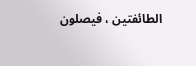الطائفتين ، فيصلون